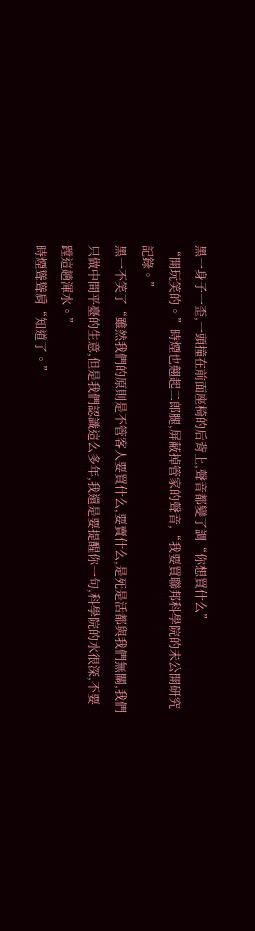黑一身子一歪,一頭撞在前面座椅的后背上,聲音都變了調“你想買什么”
“開玩笑的。”時煙也翹起二郎腿,屏蔽掉管家的聲音,“我要買聯邦科學院的未公開研究記錄。”
黑一不笑了“雖然我們的原則是不管客人要買什么,要賣什么,是死是活都與我們無關,我們只做中間平臺的生意,但是我們認識這么多年,我還是要提醒你一句,科學院的水很深,不要蹚這趟渾水。”
時煙聳聳肩“知道了。”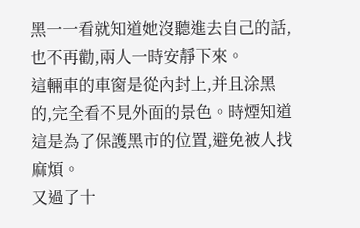黑一一看就知道她沒聽進去自己的話,也不再勸,兩人一時安靜下來。
這輛車的車窗是從內封上,并且涂黑的,完全看不見外面的景色。時煙知道這是為了保護黑市的位置,避免被人找麻煩。
又過了十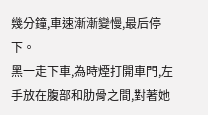幾分鐘,車速漸漸變慢,最后停下。
黑一走下車,為時煙打開車門,左手放在腹部和肋骨之間,對著她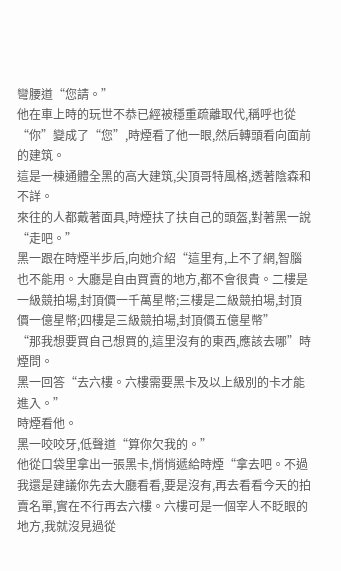彎腰道“您請。”
他在車上時的玩世不恭已經被穩重疏離取代,稱呼也從“你”變成了“您”,時煙看了他一眼,然后轉頭看向面前的建筑。
這是一棟通體全黑的高大建筑,尖頂哥特風格,透著陰森和不詳。
來往的人都戴著面具,時煙扶了扶自己的頭盔,對著黑一說“走吧。”
黑一跟在時煙半步后,向她介紹“這里有,上不了網,智腦也不能用。大廳是自由買賣的地方,都不會很貴。二樓是一級競拍場,封頂價一千萬星幣;三樓是二級競拍場,封頂價一億星幣;四樓是三級競拍場,封頂價五億星幣”
“那我想要買自己想買的,這里沒有的東西,應該去哪”時煙問。
黑一回答“去六樓。六樓需要黑卡及以上級別的卡才能進入。”
時煙看他。
黑一咬咬牙,低聲道“算你欠我的。”
他從口袋里拿出一張黑卡,悄悄遞給時煙“拿去吧。不過我還是建議你先去大廳看看,要是沒有,再去看看今天的拍賣名單,實在不行再去六樓。六樓可是一個宰人不眨眼的地方,我就沒見過從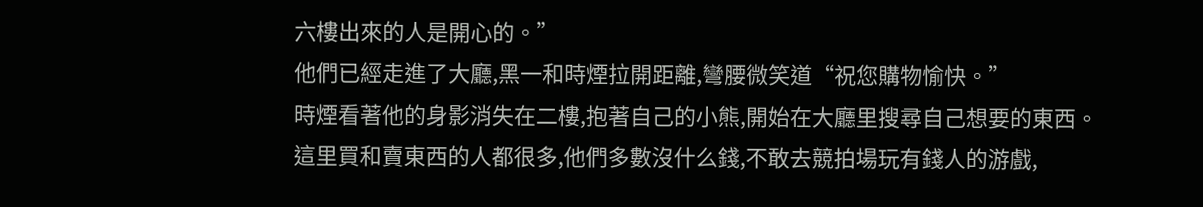六樓出來的人是開心的。”
他們已經走進了大廳,黑一和時煙拉開距離,彎腰微笑道“祝您購物愉快。”
時煙看著他的身影消失在二樓,抱著自己的小熊,開始在大廳里搜尋自己想要的東西。
這里買和賣東西的人都很多,他們多數沒什么錢,不敢去競拍場玩有錢人的游戲,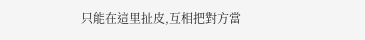只能在這里扯皮,互相把對方當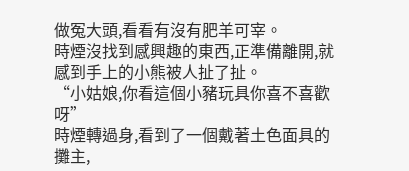做冤大頭,看看有沒有肥羊可宰。
時煙沒找到感興趣的東西,正準備離開,就感到手上的小熊被人扯了扯。
“小姑娘,你看這個小豬玩具你喜不喜歡呀”
時煙轉過身,看到了一個戴著土色面具的攤主,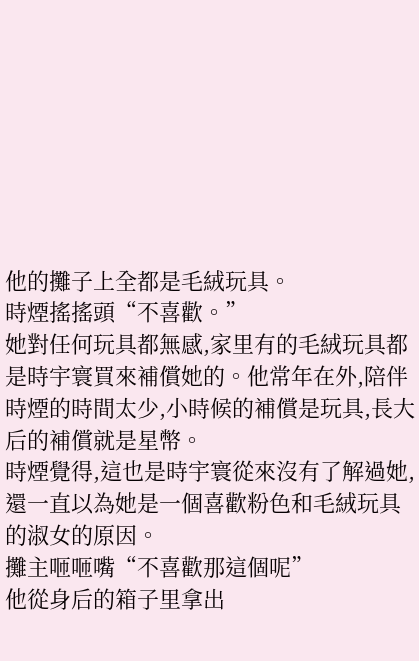他的攤子上全都是毛絨玩具。
時煙搖搖頭“不喜歡。”
她對任何玩具都無感,家里有的毛絨玩具都是時宇寰買來補償她的。他常年在外,陪伴時煙的時間太少,小時候的補償是玩具,長大后的補償就是星幣。
時煙覺得,這也是時宇寰從來沒有了解過她,還一直以為她是一個喜歡粉色和毛絨玩具的淑女的原因。
攤主咂咂嘴“不喜歡那這個呢”
他從身后的箱子里拿出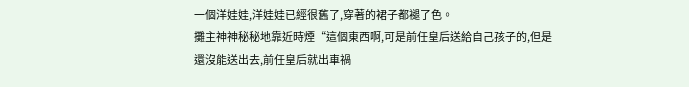一個洋娃娃,洋娃娃已經很舊了,穿著的裙子都褪了色。
攤主神神秘秘地靠近時煙“這個東西啊,可是前任皇后送給自己孩子的,但是還沒能送出去,前任皇后就出車禍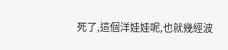死了,這個洋娃娃呢,也就幾經波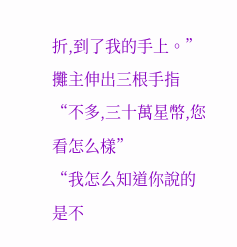折,到了我的手上。”
攤主伸出三根手指“不多,三十萬星幣,您看怎么樣”
“我怎么知道你說的是不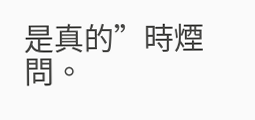是真的”時煙問。